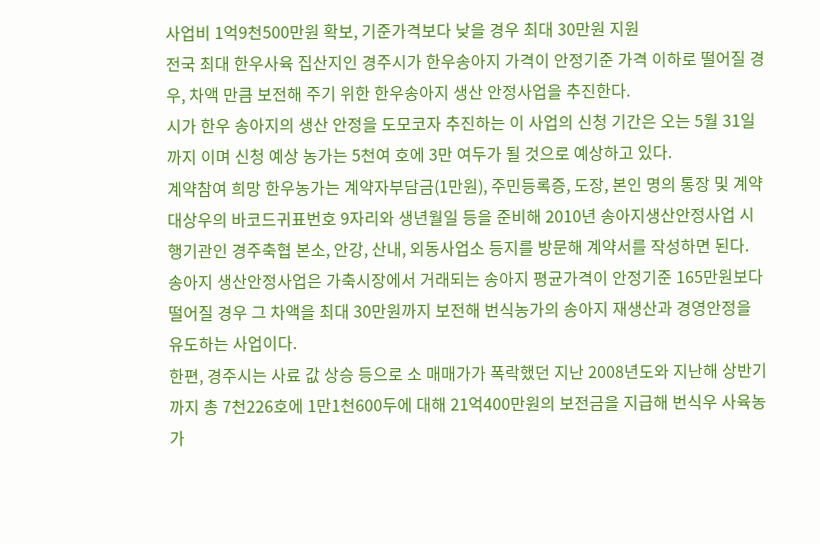사업비 1억9천500만원 확보, 기준가격보다 낮을 경우 최대 30만원 지원
전국 최대 한우사육 집산지인 경주시가 한우송아지 가격이 안정기준 가격 이하로 떨어질 경우, 차액 만큼 보전해 주기 위한 한우송아지 생산 안정사업을 추진한다.
시가 한우 송아지의 생산 안정을 도모코자 추진하는 이 사업의 신청 기간은 오는 5월 31일까지 이며 신청 예상 농가는 5천여 호에 3만 여두가 될 것으로 예상하고 있다.
계약참여 희망 한우농가는 계약자부담금(1만원), 주민등록증, 도장, 본인 명의 통장 및 계약대상우의 바코드귀표번호 9자리와 생년월일 등을 준비해 2010년 송아지생산안정사업 시행기관인 경주축협 본소, 안강, 산내, 외동사업소 등지를 방문해 계약서를 작성하면 된다.
송아지 생산안정사업은 가축시장에서 거래되는 송아지 평균가격이 안정기준 165만원보다 떨어질 경우 그 차액을 최대 30만원까지 보전해 번식농가의 송아지 재생산과 경영안정을 유도하는 사업이다.
한편, 경주시는 사료 값 상승 등으로 소 매매가가 폭락했던 지난 2008년도와 지난해 상반기까지 총 7천226호에 1만1천600두에 대해 21억400만원의 보전금을 지급해 번식우 사육농가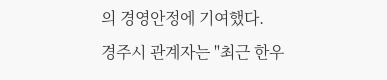의 경영안정에 기여했다.
경주시 관계자는 "최근 한우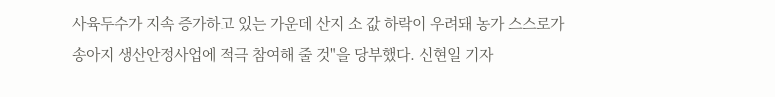사육두수가 지속 증가하고 있는 가운데 산지 소 값 하락이 우려돼 농가 스스로가 송아지 생산안정사업에 적극 참여해 줄 것"을 당부했다. 신현일 기자